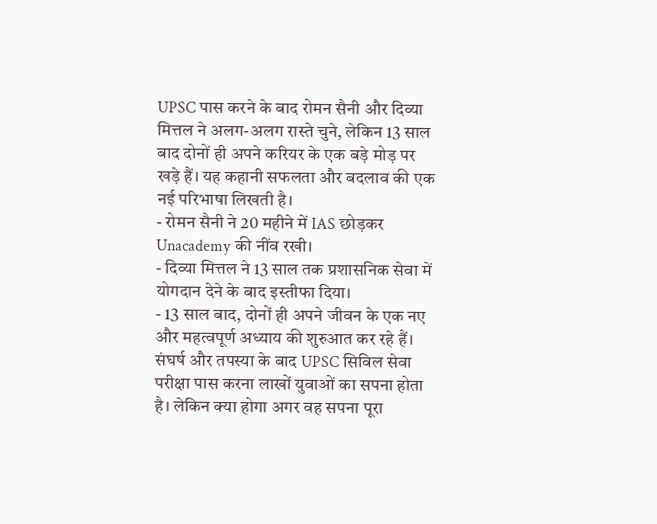UPSC पास करने के बाद रोमन सैनी और दिव्या मित्तल ने अलग-अलग रास्ते चुने, लेकिन 13 साल बाद दोनों ही अपने करियर के एक बड़े मोड़ पर खड़े हैं। यह कहानी सफलता और बदलाव की एक नई परिभाषा लिखती है।
- रोमन सैनी ने 20 महीने में IAS छोड़कर Unacademy की नींव रखी।
- दिव्या मित्तल ने 13 साल तक प्रशासनिक सेवा में योगदान देने के बाद इस्तीफा दिया।
- 13 साल बाद, दोनों ही अपने जीवन के एक नए और महत्वपूर्ण अध्याय की शुरुआत कर रहे हैं।
संघर्ष और तपस्या के बाद UPSC सिविल सेवा परीक्षा पास करना लाखों युवाओं का सपना होता है। लेकिन क्या होगा अगर वह सपना पूरा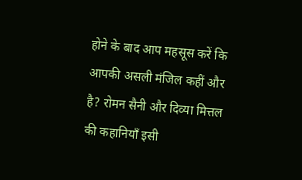होने के बाद आप महसूस करें कि आपकी असली मंजिल कहीं और है? रोमन सैनी और दिव्या मित्तल की कहानियाँ इसी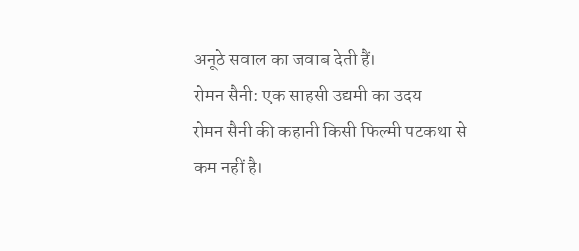अनूठे सवाल का जवाब देती हैं।
रोमन सैनी: एक साहसी उद्यमी का उदय
रोमन सैनी की कहानी किसी फिल्मी पटकथा से कम नहीं है।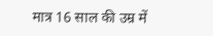मात्र 16 साल की उम्र में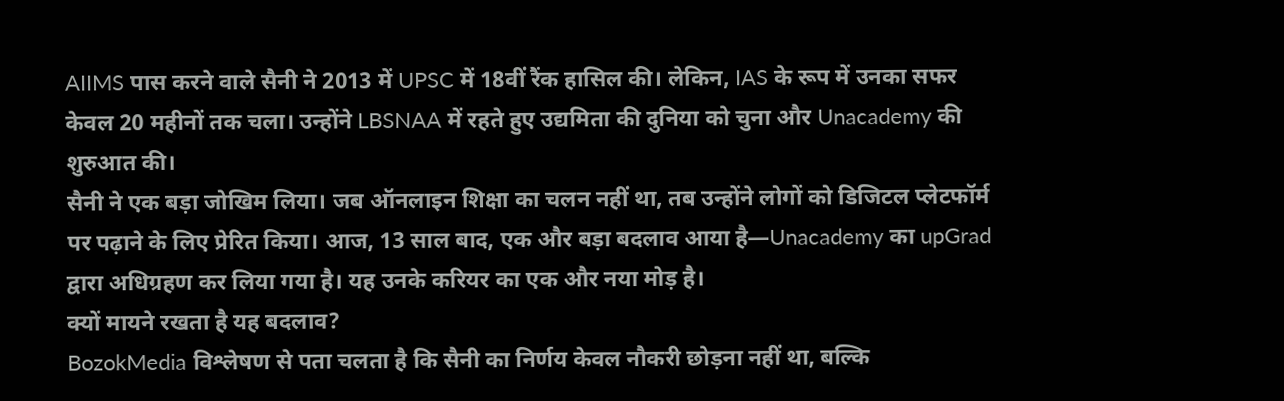AIIMS पास करने वाले सैनी ने 2013 में UPSC में 18वीं रैंक हासिल की। लेकिन, IAS के रूप में उनका सफर केवल 20 महीनों तक चला। उन्होंने LBSNAA में रहते हुए उद्यमिता की दुनिया को चुना और Unacademy की शुरुआत की।
सैनी ने एक बड़ा जोखिम लिया। जब ऑनलाइन शिक्षा का चलन नहीं था, तब उन्होंने लोगों को डिजिटल प्लेटफॉर्म पर पढ़ाने के लिए प्रेरित किया। आज, 13 साल बाद, एक और बड़ा बदलाव आया है—Unacademy का upGrad द्वारा अधिग्रहण कर लिया गया है। यह उनके करियर का एक और नया मोड़ है।
क्यों मायने रखता है यह बदलाव?
BozokMedia विश्लेषण से पता चलता है कि सैनी का निर्णय केवल नौकरी छोड़ना नहीं था, बल्कि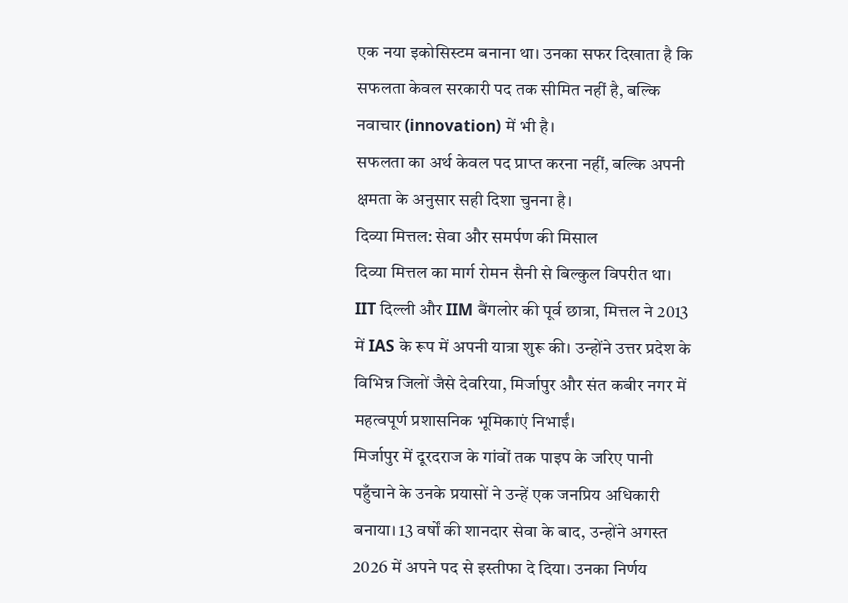एक नया इकोसिस्टम बनाना था। उनका सफर दिखाता है कि सफलता केवल सरकारी पद तक सीमित नहीं है, बल्कि नवाचार (innovation) में भी है।
सफलता का अर्थ केवल पद प्राप्त करना नहीं, बल्कि अपनी क्षमता के अनुसार सही दिशा चुनना है।
दिव्या मित्तल: सेवा और समर्पण की मिसाल
दिव्या मित्तल का मार्ग रोमन सैनी से बिल्कुल विपरीत था। IIT दिल्ली और IIM बैंगलोर की पूर्व छात्रा, मित्तल ने 2013 में IAS के रूप में अपनी यात्रा शुरू की। उन्होंने उत्तर प्रदेश के विभिन्न जिलों जैसे देवरिया, मिर्जापुर और संत कबीर नगर में महत्वपूर्ण प्रशासनिक भूमिकाएं निभाईं।
मिर्जापुर में दूरदराज के गांवों तक पाइप के जरिए पानी पहुँचाने के उनके प्रयासों ने उन्हें एक जनप्रिय अधिकारी बनाया। 13 वर्षों की शानदार सेवा के बाद, उन्होंने अगस्त 2026 में अपने पद से इस्तीफा दे दिया। उनका निर्णय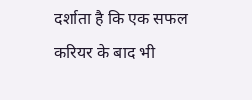दर्शाता है कि एक सफल करियर के बाद भी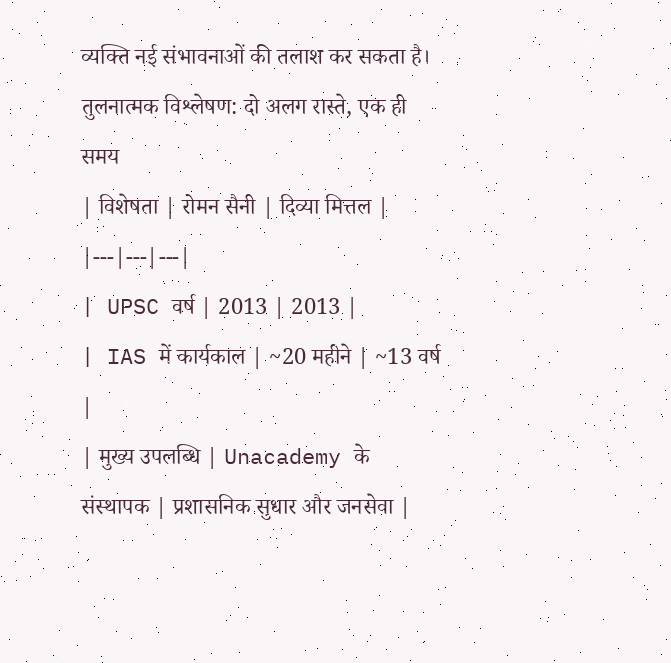व्यक्ति नई संभावनाओं की तलाश कर सकता है।
तुलनात्मक विश्लेषण: दो अलग रास्ते, एक ही समय
| विशेषता | रोमन सैनी | दिव्या मित्तल |
|---|---|---|
| UPSC वर्ष | 2013 | 2013 |
| IAS में कार्यकाल | ~20 महीने | ~13 वर्ष |
| मुख्य उपलब्धि | Unacademy के संस्थापक | प्रशासनिक सुधार और जनसेवा |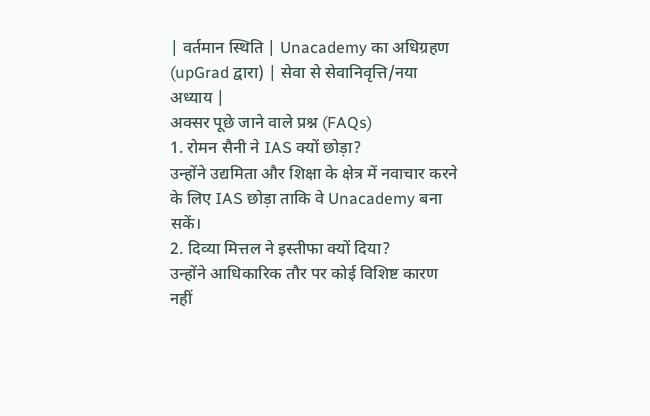| वर्तमान स्थिति | Unacademy का अधिग्रहण (upGrad द्वारा) | सेवा से सेवानिवृत्ति/नया अध्याय |
अक्सर पूछे जाने वाले प्रश्न (FAQs)
1. रोमन सैनी ने IAS क्यों छोड़ा?
उन्होंने उद्यमिता और शिक्षा के क्षेत्र में नवाचार करने के लिए IAS छोड़ा ताकि वे Unacademy बना सकें।
2. दिव्या मित्तल ने इस्तीफा क्यों दिया?
उन्होंने आधिकारिक तौर पर कोई विशिष्ट कारण नहीं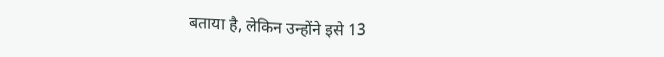बताया है, लेकिन उन्होंने इसे 13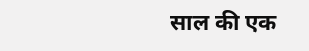साल की एक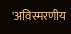'अविस्मरणीय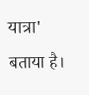यात्रा' बताया है।